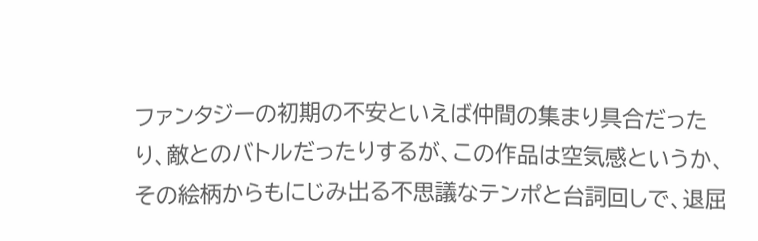ファンタジーの初期の不安といえば仲間の集まり具合だったり、敵とのバトルだったりするが、この作品は空気感というか、その絵柄からもにじみ出る不思議なテンポと台詞回しで、退屈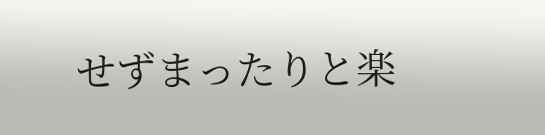せずまったりと楽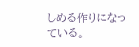しめる作りになっている。